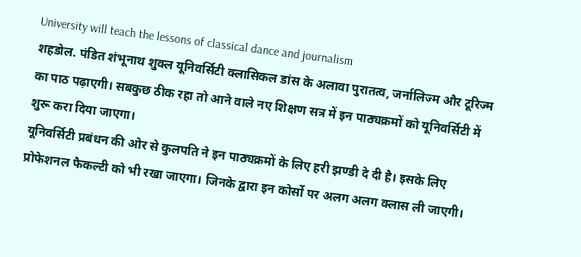University will teach the lessons of classical dance and journalism
शहडोल. पंडित शंभूनाथ शुक्ल यूनिवर्सिटी क्लासिकल डांस के अलावा पुरातत्व, जर्नालिज्म और टूरिज्म का पाठ पढ़ाएगी। सबकुछ ठीक रहा तो आने वाले नए शिक्षण सत्र में इन पाठ्यक्रमों को यूनिवर्सिटी में शुरू करा दिया जाएगा।
यूनिवर्सिटी प्रबंधन की ओर से कुलपति ने इन पाठ्यक्रमों के लिए हरी झण्डी दे दी है। इसके लिए प्रोफेशनल फैकल्टी को भी रखा जाएगा। जिनके द्वारा इन कोर्सो पर अलग अलग क्लास ली जाएगी।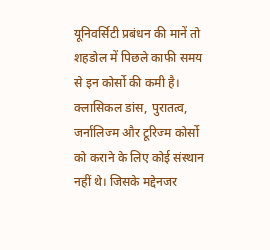यूनिवर्सिटी प्रबंधन की मानें तो शहडोल में पिछले काफी समय से इन कोर्सो की कमी है। क्लासिकल डांस, पुरातत्व, जर्नालिज्म और टूरिज्म कोर्सो को कराने के लिए कोई संस्थान नहीं थे। जिसके मद्देनजर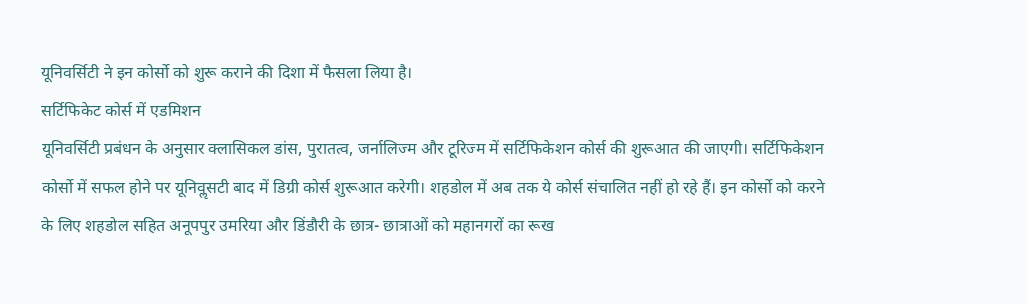यूनिवर्सिटी ने इन कोर्सो को शुरू कराने की दिशा में फैसला लिया है।
सर्टिफिकेट कोर्स में एडमिशन
यूनिवर्सिटी प्रबंधन के अनुसार क्लासिकल डांस, पुरातत्व, जर्नालिज्म और टूरिज्म में सर्टिफिकेशन कोर्स की शुरूआत की जाएगी। सर्टिफिकेशन कोर्सो में सफल होने पर यूनिवॢसटी बाद में डिग्री कोर्स शुरूआत करेगी। शहडोल में अब तक ये कोर्स संचालित नहीं हो रहे हैं। इन कोर्सो को करने के लिए शहडोल सहित अनूपपुर उमरिया और डिंडौरी के छात्र- छात्राओं को महानगरों का रूख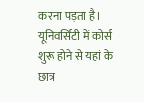करना पड़ता है। यूनिवर्सिटी में कोर्स शुरू होने से यहां के छात्र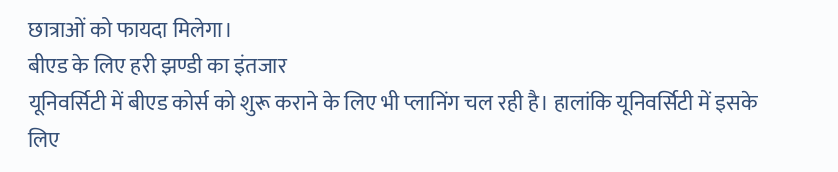छात्राओं को फायदा मिलेगा।
बीएड के लिए हरी झण्डी का इंतजार
यूनिवर्सिटी में बीएड कोर्स को शुरू कराने के लिए भी प्लानिंग चल रही है। हालांकि यूनिवर्सिटी में इसके लिए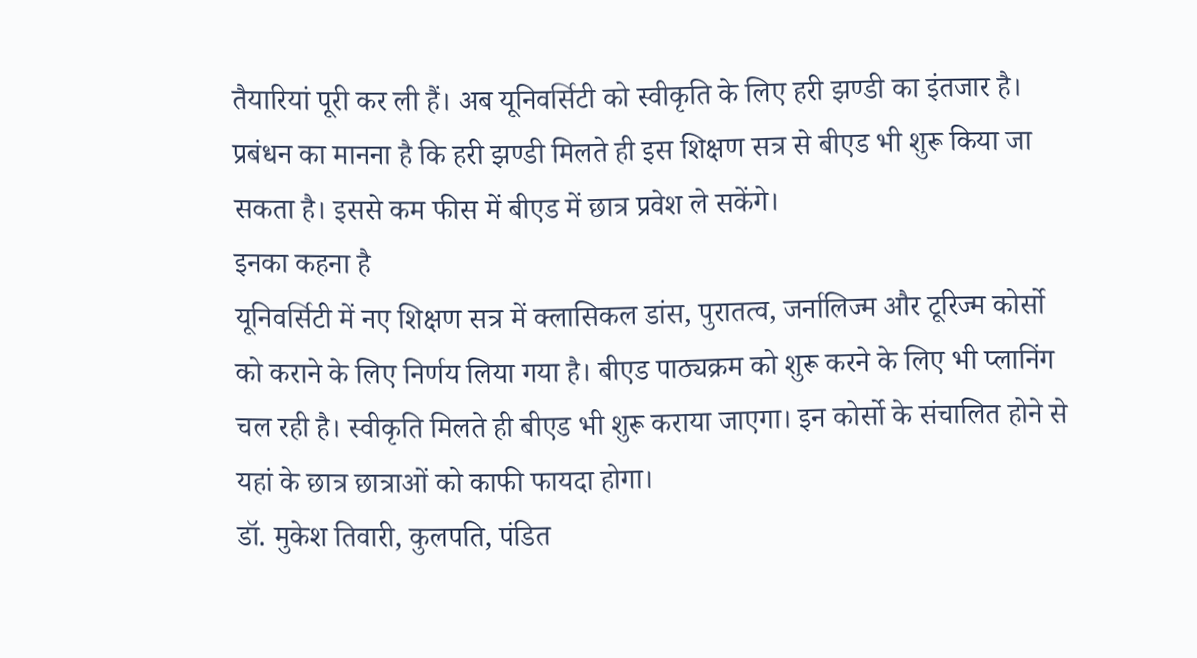तैयारियां पूरी कर ली हैं। अब यूनिवर्सिटी को स्वीकृति के लिए हरी झण्डी का इंतजार है। प्रबंधन का मानना है कि हरी झण्डी मिलते ही इस शिक्षण सत्र से बीएड भी शुरू किया जा सकता है। इससे कम फीस में बीएड में छात्र प्रवेश ले सकेंगे।
इनका कहना है
यूनिवर्सिटी में नए शिक्षण सत्र में क्लासिकल डांस, पुरातत्व, जर्नालिज्म और टूरिज्म कोर्सो को कराने के लिए निर्णय लिया गया है। बीएड पाठ्यक्रम को शुरू करने के लिए भी प्लानिंग चल रही है। स्वीकृति मिलते ही बीएड भी शुरू कराया जाएगा। इन कोर्सो के संचालित होने से यहां के छात्र छात्राओं को काफी फायदा होगा।
डॉ. मुकेश तिवारी, कुलपति, पंडित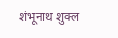शंभूनाथ शुक्ल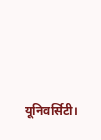यूनिवर्सिटी।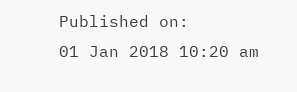Published on:
01 Jan 2018 10:20 am